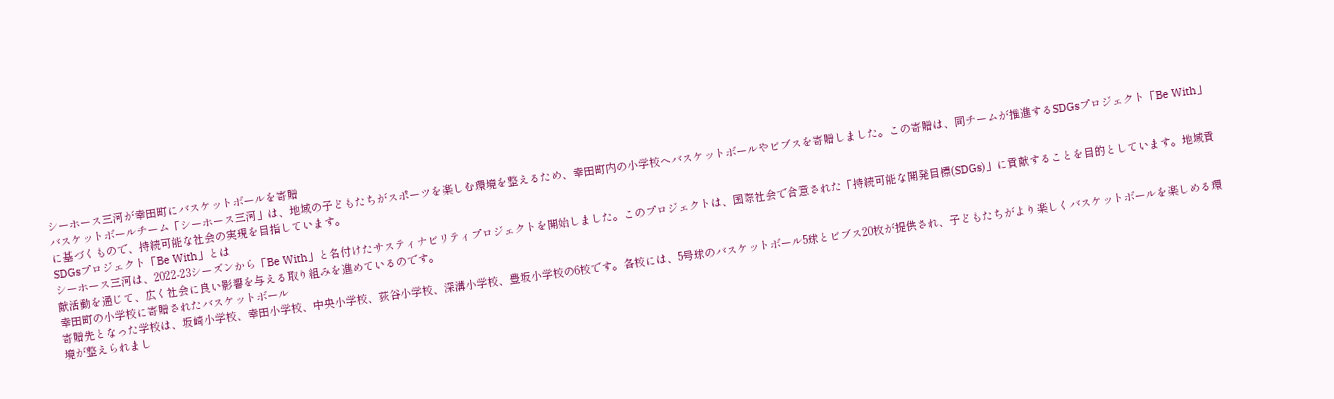シーホース三河が幸田町にバスケットボールを寄贈
バスケットボールチーム「シーホース三河」は、地域の子どもたちがスポーツを楽しむ環境を整えるため、幸田町内の小学校へバスケットボールやビブスを寄贈しました。この寄贈は、同チームが推進するSDGsプロジェクト「Be With」に基づくもので、持続可能な社会の実現を目指しています。
SDGsプロジェクト「Be With」とは
シーホース三河は、2022-23シーズンから「Be With」と名付けたサスティナビリティプロジェクトを開始しました。このプロジェクトは、国際社会で合意された「持続可能な開発目標(SDGs)」に貢献することを目的としています。地域貢献活動を通じて、広く社会に良い影響を与える取り組みを進めているのです。
幸田町の小学校に寄贈されたバスケットボール
寄贈先となった学校は、坂崎小学校、幸田小学校、中央小学校、荻谷小学校、深溝小学校、豊坂小学校の6校です。各校には、5号球のバスケットボール5球とビブス20枚が提供され、子どもたちがより楽しくバスケットボールを楽しめる環境が整えられまし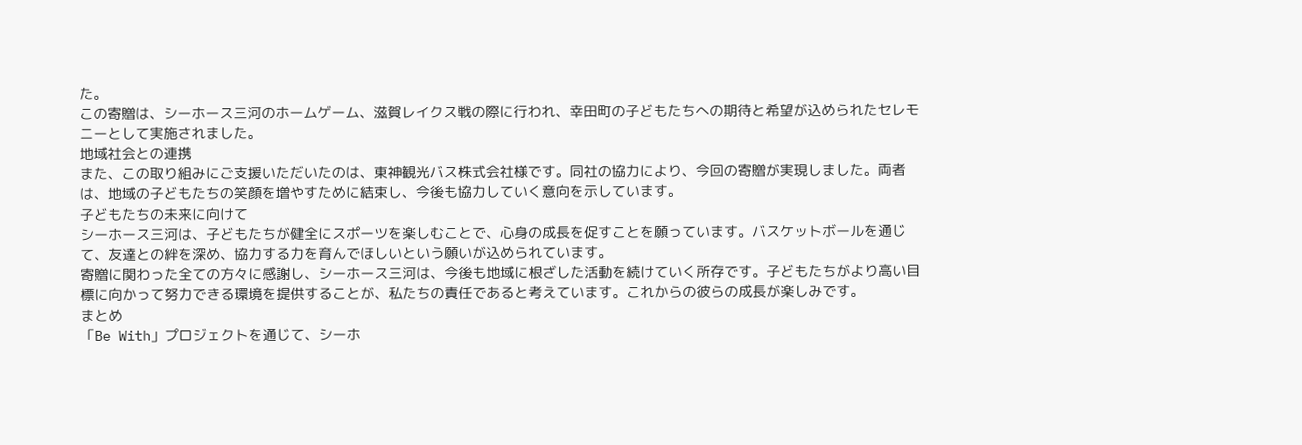た。
この寄贈は、シーホース三河のホームゲーム、滋賀レイクス戦の際に行われ、幸田町の子どもたちへの期待と希望が込められたセレモニーとして実施されました。
地域社会との連携
また、この取り組みにご支援いただいたのは、東神観光バス株式会社様です。同社の協力により、今回の寄贈が実現しました。両者は、地域の子どもたちの笑顔を増やすために結束し、今後も協力していく意向を示しています。
子どもたちの未来に向けて
シーホース三河は、子どもたちが健全にスポーツを楽しむことで、心身の成長を促すことを願っています。バスケットボールを通じて、友達との絆を深め、協力する力を育んでほしいという願いが込められています。
寄贈に関わった全ての方々に感謝し、シーホース三河は、今後も地域に根ざした活動を続けていく所存です。子どもたちがより高い目標に向かって努力できる環境を提供することが、私たちの責任であると考えています。これからの彼らの成長が楽しみです。
まとめ
「Be With」プロジェクトを通じて、シーホ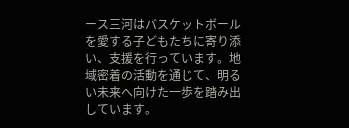ース三河はバスケットボールを愛する子どもたちに寄り添い、支援を行っています。地域密着の活動を通じて、明るい未来へ向けた一歩を踏み出しています。